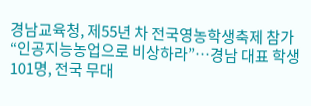경남교육청, 제55년 차 전국영농학생축제 참가 “인공지능농업으로 비상하라”…경남 대표 학생 101명, 전국 무대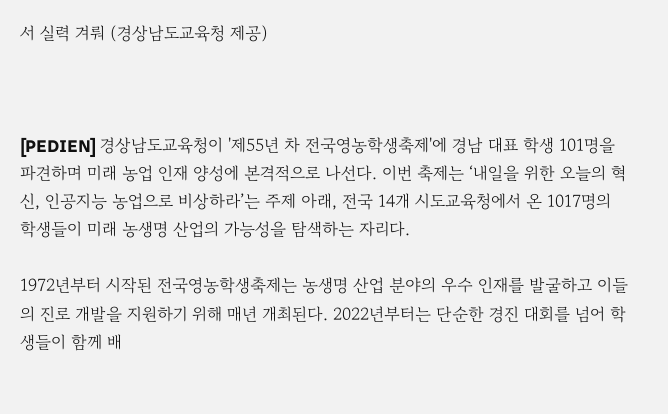서 실력 겨뤄 (경상남도교육청 제공)



[PEDIEN] 경상남도교육청이 '제55년 차 전국영농학생축제'에 경남 대표 학생 101명을 파견하며 미래 농업 인재 양성에 본격적으로 나선다. 이번 축제는 ‘내일을 위한 오늘의 혁신, 인공지능 농업으로 비상하라’는 주제 아래, 전국 14개 시도교육청에서 온 1017명의 학생들이 미래 농생명 산업의 가능성을 탐색하는 자리다.

1972년부터 시작된 전국영농학생축제는 농생명 산업 분야의 우수 인재를 발굴하고 이들의 진로 개발을 지원하기 위해 매년 개최된다. 2022년부터는 단순한 경진 대회를 넘어 학생들이 함께 배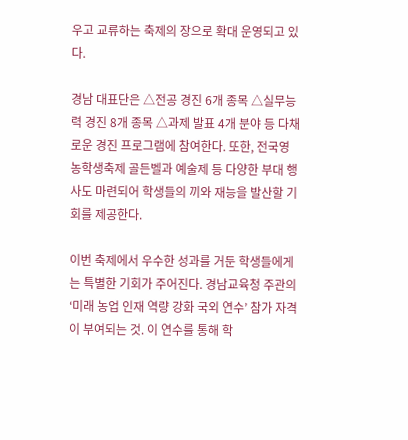우고 교류하는 축제의 장으로 확대 운영되고 있다.

경남 대표단은 △전공 경진 6개 종목 △실무능력 경진 8개 종목 △과제 발표 4개 분야 등 다채로운 경진 프로그램에 참여한다. 또한, 전국영농학생축제 골든벨과 예술제 등 다양한 부대 행사도 마련되어 학생들의 끼와 재능을 발산할 기회를 제공한다.

이번 축제에서 우수한 성과를 거둔 학생들에게는 특별한 기회가 주어진다. 경남교육청 주관의 ‘미래 농업 인재 역량 강화 국외 연수’ 참가 자격이 부여되는 것. 이 연수를 통해 학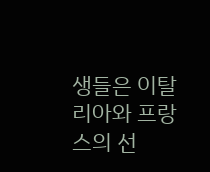생들은 이탈리아와 프랑스의 선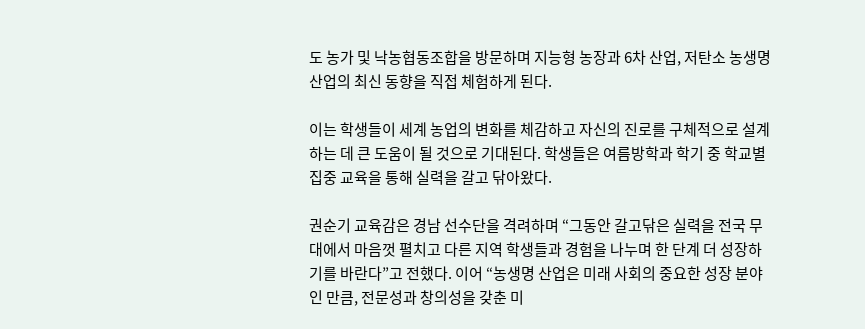도 농가 및 낙농협동조합을 방문하며 지능형 농장과 6차 산업, 저탄소 농생명 산업의 최신 동향을 직접 체험하게 된다.

이는 학생들이 세계 농업의 변화를 체감하고 자신의 진로를 구체적으로 설계하는 데 큰 도움이 될 것으로 기대된다. 학생들은 여름방학과 학기 중 학교별 집중 교육을 통해 실력을 갈고 닦아왔다.

권순기 교육감은 경남 선수단을 격려하며 “그동안 갈고닦은 실력을 전국 무대에서 마음껏 펼치고 다른 지역 학생들과 경험을 나누며 한 단계 더 성장하기를 바란다”고 전했다. 이어 “농생명 산업은 미래 사회의 중요한 성장 분야인 만큼, 전문성과 창의성을 갖춘 미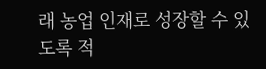래 농업 인재로 성장할 수 있도록 적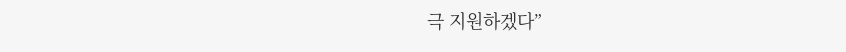극 지원하겠다”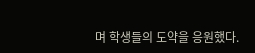며 학생들의 도약을 응원했다.